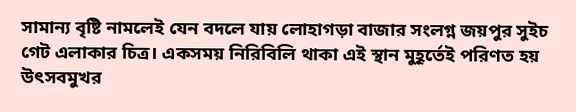সামান্য বৃষ্টি নামলেই যেন বদলে যায় লোহাগড়া বাজার সংলগ্ন জয়পুর সুইচ গেট এলাকার চিত্র। একসময় নিরিবিলি থাকা এই স্থান মুহূর্তেই পরিণত হয় উৎসবমুখর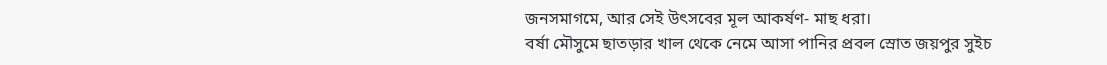জনসমাগমে, আর সেই উৎসবের মূল আকর্ষণ- মাছ ধরা।
বর্ষা মৌসুমে ছাতড়ার খাল থেকে নেমে আসা পানির প্রবল স্রোত জয়পুর সুইচ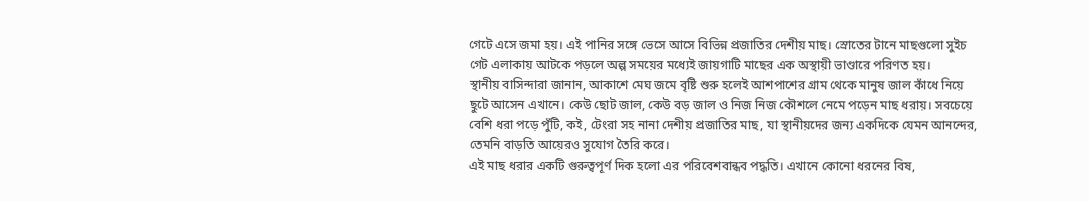গেটে এসে জমা হয়। এই পানির সঙ্গে ভেসে আসে বিভিন্ন প্রজাতির দেশীয় মাছ। স্রোতের টানে মাছগুলো সুইচ গেট এলাকায় আটকে পড়লে অল্প সময়ের মধ্যেই জায়গাটি মাছের এক অস্থায়ী ভাণ্ডারে পরিণত হয়।
স্থানীয় বাসিন্দারা জানান, আকাশে মেঘ জমে বৃষ্টি শুরু হলেই আশপাশের গ্রাম থেকে মানুষ জাল কাঁধে নিয়ে ছুটে আসেন এখানে। কেউ ছোট জাল, কেউ বড় জাল ও নিজ নিজ কৌশলে নেমে পড়েন মাছ ধরায়। সবচেয়ে বেশি ধরা পড়ে পুঁটি, কই, টেংরা সহ নানা দেশীয় প্রজাতির মাছ, যা স্থানীয়দের জন্য একদিকে যেমন আনন্দের, তেমনি বাড়তি আয়েরও সুযোগ তৈরি করে।
এই মাছ ধরার একটি গুরুত্বপূর্ণ দিক হলো এর পরিবেশবান্ধব পদ্ধতি। এখানে কোনো ধরনের বিষ,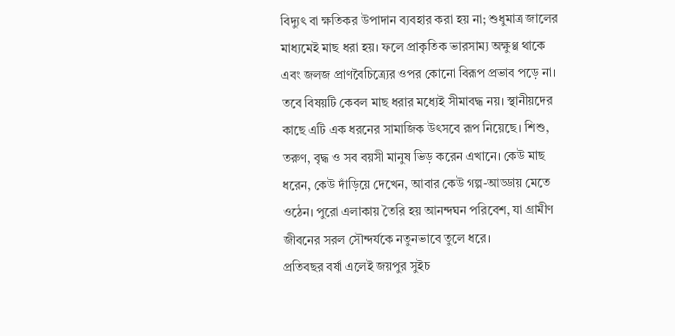বিদ্যুৎ বা ক্ষতিকর উপাদান ব্যবহার করা হয় না; শুধুমাত্র জালের মাধ্যমেই মাছ ধরা হয়। ফলে প্রাকৃতিক ভারসাম্য অক্ষুণ্ণ থাকে এবং জলজ প্রাণবৈচিত্র্যের ওপর কোনো বিরূপ প্রভাব পড়ে না।
তবে বিষয়টি কেবল মাছ ধরার মধ্যেই সীমাবদ্ধ নয়। স্থানীয়দের কাছে এটি এক ধরনের সামাজিক উৎসবে রূপ নিয়েছে। শিশু, তরুণ, বৃদ্ধ ও সব বয়সী মানুষ ভিড় করেন এখানে। কেউ মাছ ধরেন, কেউ দাঁড়িয়ে দেখেন, আবার কেউ গল্প-আড্ডায় মেতে ওঠেন। পুরো এলাকায় তৈরি হয় আনন্দঘন পরিবেশ, যা গ্রামীণ জীবনের সরল সৌন্দর্যকে নতুনভাবে তুলে ধরে।
প্রতিবছর বর্ষা এলেই জয়পুর সুইচ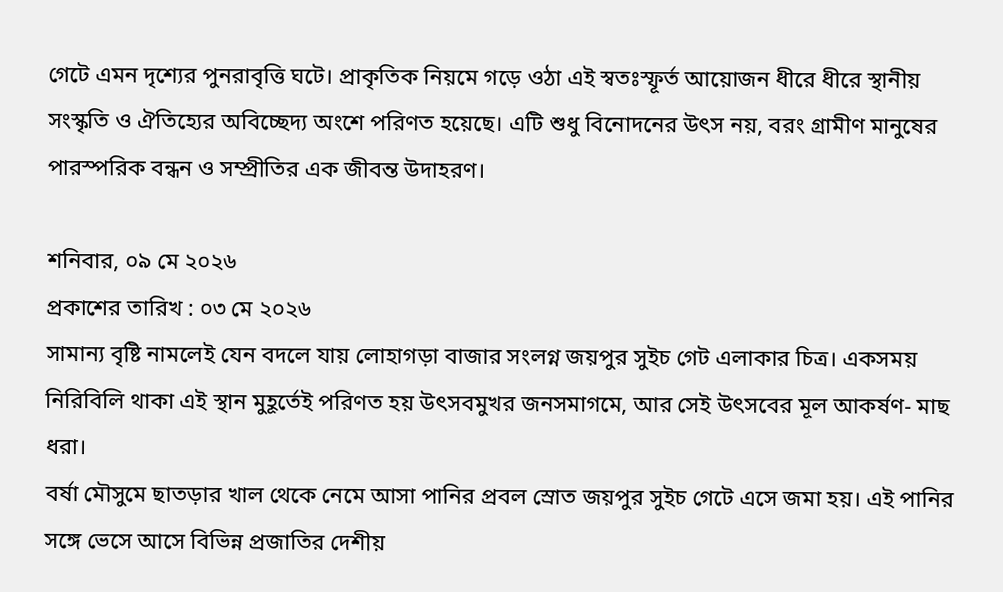গেটে এমন দৃশ্যের পুনরাবৃত্তি ঘটে। প্রাকৃতিক নিয়মে গড়ে ওঠা এই স্বতঃস্ফূর্ত আয়োজন ধীরে ধীরে স্থানীয় সংস্কৃতি ও ঐতিহ্যের অবিচ্ছেদ্য অংশে পরিণত হয়েছে। এটি শুধু বিনোদনের উৎস নয়, বরং গ্রামীণ মানুষের পারস্পরিক বন্ধন ও সম্প্রীতির এক জীবন্ত উদাহরণ।

শনিবার, ০৯ মে ২০২৬
প্রকাশের তারিখ : ০৩ মে ২০২৬
সামান্য বৃষ্টি নামলেই যেন বদলে যায় লোহাগড়া বাজার সংলগ্ন জয়পুর সুইচ গেট এলাকার চিত্র। একসময় নিরিবিলি থাকা এই স্থান মুহূর্তেই পরিণত হয় উৎসবমুখর জনসমাগমে, আর সেই উৎসবের মূল আকর্ষণ- মাছ ধরা।
বর্ষা মৌসুমে ছাতড়ার খাল থেকে নেমে আসা পানির প্রবল স্রোত জয়পুর সুইচ গেটে এসে জমা হয়। এই পানির সঙ্গে ভেসে আসে বিভিন্ন প্রজাতির দেশীয়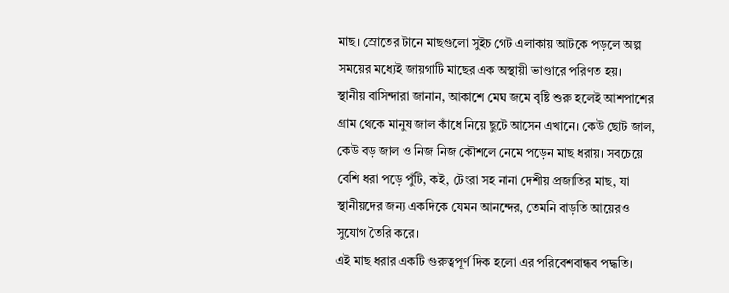মাছ। স্রোতের টানে মাছগুলো সুইচ গেট এলাকায় আটকে পড়লে অল্প সময়ের মধ্যেই জায়গাটি মাছের এক অস্থায়ী ভাণ্ডারে পরিণত হয়।
স্থানীয় বাসিন্দারা জানান, আকাশে মেঘ জমে বৃষ্টি শুরু হলেই আশপাশের গ্রাম থেকে মানুষ জাল কাঁধে নিয়ে ছুটে আসেন এখানে। কেউ ছোট জাল, কেউ বড় জাল ও নিজ নিজ কৌশলে নেমে পড়েন মাছ ধরায়। সবচেয়ে বেশি ধরা পড়ে পুঁটি, কই, টেংরা সহ নানা দেশীয় প্রজাতির মাছ, যা স্থানীয়দের জন্য একদিকে যেমন আনন্দের, তেমনি বাড়তি আয়েরও সুযোগ তৈরি করে।
এই মাছ ধরার একটি গুরুত্বপূর্ণ দিক হলো এর পরিবেশবান্ধব পদ্ধতি।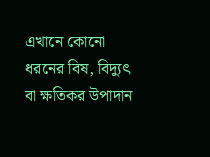এখানে কোনো ধরনের বিষ, বিদ্যুৎ বা ক্ষতিকর উপাদান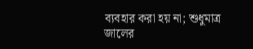ব্যবহার করা হয় না; শুধুমাত্র জালের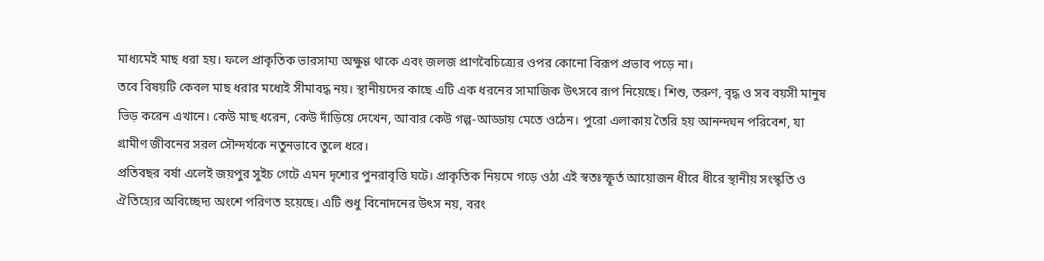মাধ্যমেই মাছ ধরা হয়। ফলে প্রাকৃতিক ভারসাম্য অক্ষুণ্ণ থাকে এবং জলজ প্রাণবৈচিত্র্যের ওপর কোনো বিরূপ প্রভাব পড়ে না।
তবে বিষয়টি কেবল মাছ ধরার মধ্যেই সীমাবদ্ধ নয়। স্থানীয়দের কাছে এটি এক ধরনের সামাজিক উৎসবে রূপ নিয়েছে। শিশু, তরুণ, বৃদ্ধ ও সব বয়সী মানুষ ভিড় করেন এখানে। কেউ মাছ ধরেন, কেউ দাঁড়িয়ে দেখেন, আবার কেউ গল্প-আড্ডায় মেতে ওঠেন। পুরো এলাকায় তৈরি হয় আনন্দঘন পরিবেশ, যা গ্রামীণ জীবনের সরল সৌন্দর্যকে নতুনভাবে তুলে ধরে।
প্রতিবছর বর্ষা এলেই জয়পুর সুইচ গেটে এমন দৃশ্যের পুনরাবৃত্তি ঘটে। প্রাকৃতিক নিয়মে গড়ে ওঠা এই স্বতঃস্ফূর্ত আয়োজন ধীরে ধীরে স্থানীয় সংস্কৃতি ও ঐতিহ্যের অবিচ্ছেদ্য অংশে পরিণত হয়েছে। এটি শুধু বিনোদনের উৎস নয়, বরং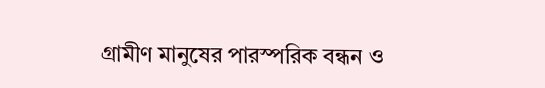গ্রামীণ মানুষের পারস্পরিক বন্ধন ও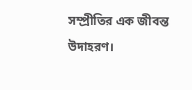সম্প্রীতির এক জীবন্ত উদাহরণ।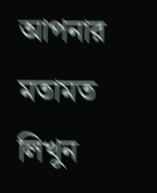আপনার মতামত লিখুন